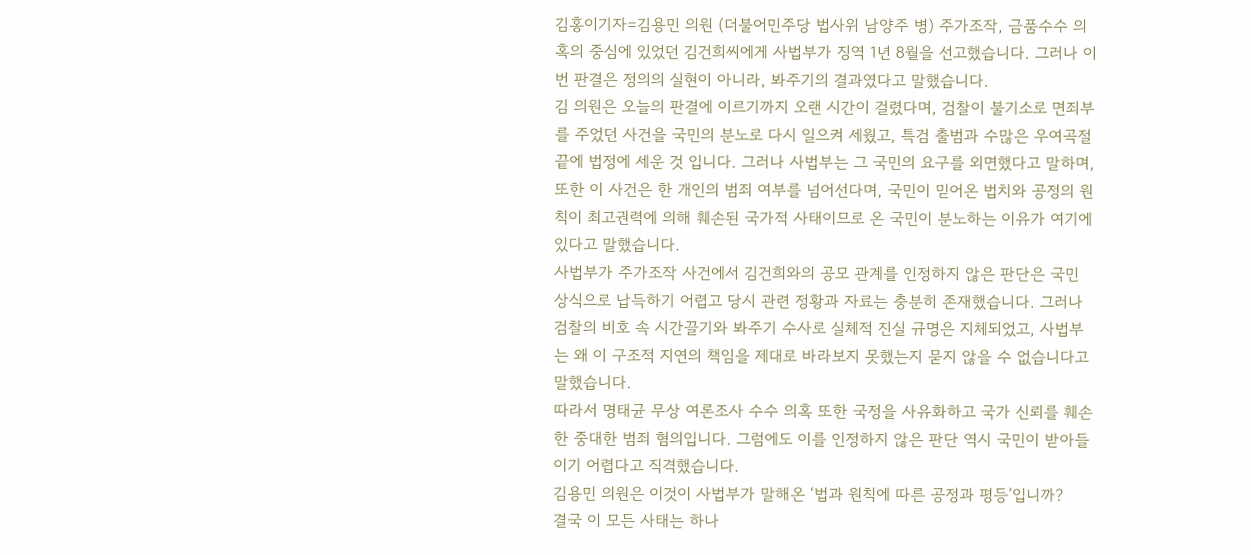김홍이기자=김용민 의원 (더불어민주당 법사위 남양주 병) 주가조작, 금품수수 의혹의 중심에 있었던 김건희씨에게 사법부가 징역 1년 8월을 선고했습니다. 그러나 이번 판결은 정의의 실현이 아니라, 봐주기의 결과였다고 말했습니다.
김 의원은 오늘의 판결에 이르기까지 오랜 시간이 걸렸다며, 검찰이 불기소로 면죄부를 주었던 사건을 국민의 분노로 다시 일으켜 세웠고, 특검 출범과 수많은 우여곡절 끝에 법정에 세운 것 입니다. 그러나 사법부는 그 국민의 요구를 외면했다고 말하며, 또한 이 사건은 한 개인의 범죄 여부를 넘어선다며, 국민이 믿어온 법치와 공정의 원칙이 최고권력에 의해 훼손된 국가적 사태이므로 온 국민이 분노하는 이유가 여기에 있다고 말했습니다.
사법부가 주가조작 사건에서 김건희와의 공모 관계를 인정하지 않은 판단은 국민 상식으로 납득하기 어렵고 당시 관련 정황과 자료는 충분히 존재했습니다. 그러나 검찰의 비호 속 시간끌기와 봐주기 수사로 실체적 진실 규명은 지체되었고, 사법부는 왜 이 구조적 지연의 책임을 제대로 바라보지 못했는지 묻지 않을 수 없습니다고 말했습니다.
따라서 명태균 무상 여론조사 수수 의혹 또한 국정을 사유화하고 국가 신뢰를 훼손한 중대한 범죄 혐의입니다. 그럼에도 이를 인정하지 않은 판단 역시 국민이 받아들이기 어렵다고 직격했습니다.
김용민 의원은 이것이 사법부가 말해온 ‘법과 원칙에 따른 공정과 평등’입니까?
결국 이 모든 사태는 하나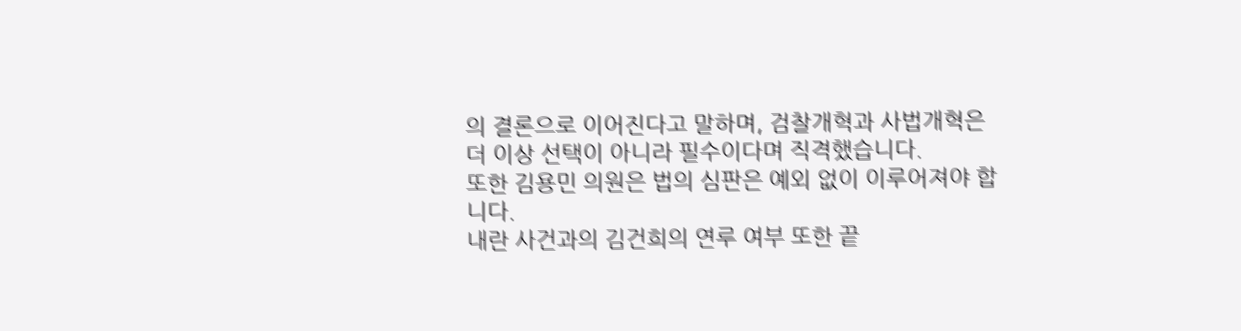의 결론으로 이어진다고 말하며, 검찰개혁과 사법개혁은 더 이상 선택이 아니라 필수이다며 직격했습니다.
또한 김용민 의원은 법의 심판은 예외 없이 이루어져야 합니다.
내란 사건과의 김건희의 연루 여부 또한 끝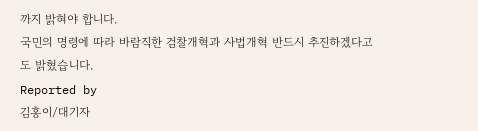까지 밝혀야 합니다.
국민의 명령에 따라 바람직한 검찰개혁과 사법개혁 반드시 추진하겠다고도 밝혔습니다.
Reported by
김홍이/대기자